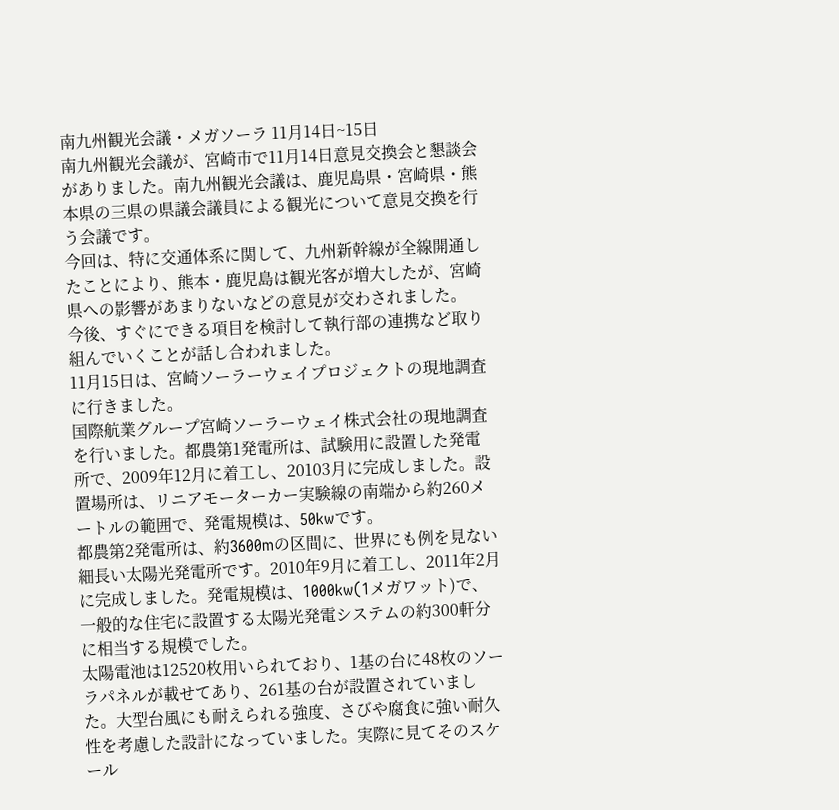南九州観光会議・メガソーラ 11月14日~15日
南九州観光会議が、宮崎市で11月14日意見交換会と懇談会がありました。南九州観光会議は、鹿児島県・宮崎県・熊本県の三県の県議会議員による観光について意見交換を行う会議です。
今回は、特に交通体系に関して、九州新幹線が全線開通したことにより、熊本・鹿児島は観光客が増大したが、宮崎県への影響があまりないなどの意見が交わされました。
今後、すぐにできる項目を検討して執行部の連携など取り組んでいくことが話し合われました。
11月15日は、宮崎ソーラーウェイプロジェクトの現地調査に行きました。
国際航業グループ宮崎ソーラーウェイ株式会社の現地調査を行いました。都農第1発電所は、試験用に設置した発電所で、2009年12月に着工し、20103月に完成しました。設置場所は、リニアモーターカー実験線の南端から約260メートルの範囲で、発電規模は、50kwです。
都農第2発電所は、約3600mの区間に、世界にも例を見ない細長い太陽光発電所です。2010年9月に着工し、2011年2月に完成しました。発電規模は、1000kw(1メガワット)で、一般的な住宅に設置する太陽光発電システムの約300軒分に相当する規模でした。
太陽電池は12520枚用いられており、1基の台に48枚のソーラパネルが載せてあり、261基の台が設置されていました。大型台風にも耐えられる強度、さびや腐食に強い耐久性を考慮した設計になっていました。実際に見てそのスケール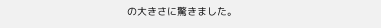の大きさに驚きました。